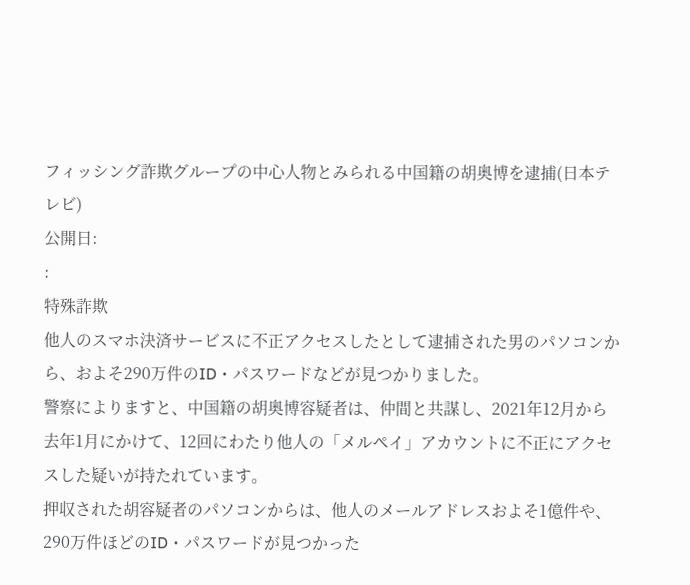フィッシング詐欺グループの中心人物とみられる中国籍の胡奥博を逮捕(日本テレビ)
公開日:
:
特殊詐欺
他人のスマホ決済サービスに不正アクセスしたとして逮捕された男のパソコンから、およそ290万件のID・パスワードなどが見つかりました。
警察によりますと、中国籍の胡奥博容疑者は、仲間と共謀し、2021年12月から去年1月にかけて、12回にわたり他人の「メルペイ」アカウントに不正にアクセスした疑いが持たれています。
押収された胡容疑者のパソコンからは、他人のメールアドレスおよそ1億件や、290万件ほどのID・パスワードが見つかった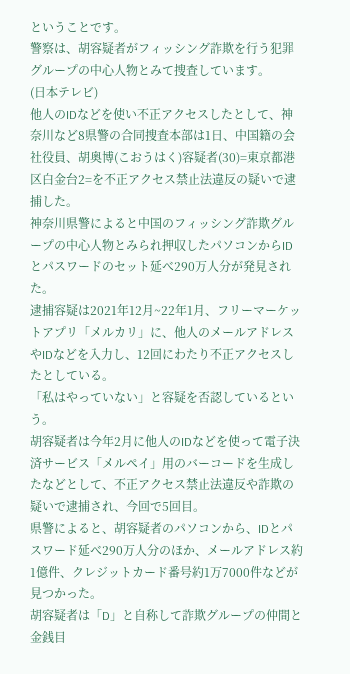ということです。
警察は、胡容疑者がフィッシング詐欺を行う犯罪グループの中心人物とみて捜査しています。
(日本テレビ)
他人のIDなどを使い不正アクセスしたとして、神奈川など8県警の合同捜査本部は1日、中国籍の会社役員、胡奥博(こおうはく)容疑者(30)=東京都港区白金台2=を不正アクセス禁止法違反の疑いで逮捕した。
神奈川県警によると中国のフィッシング詐欺グループの中心人物とみられ押収したパソコンからIDとパスワードのセット延べ290万人分が発見された。
逮捕容疑は2021年12月~22年1月、フリーマーケットアプリ「メルカリ」に、他人のメールアドレスやIDなどを入力し、12回にわたり不正アクセスしたとしている。
「私はやっていない」と容疑を否認しているという。
胡容疑者は今年2月に他人のIDなどを使って電子決済サービス「メルペイ」用のバーコードを生成したなどとして、不正アクセス禁止法違反や詐欺の疑いで逮捕され、今回で5回目。
県警によると、胡容疑者のパソコンから、IDとパスワード延べ290万人分のほか、メールアドレス約1億件、クレジットカード番号約1万7000件などが見つかった。
胡容疑者は「D」と自称して詐欺グループの仲間と金銭目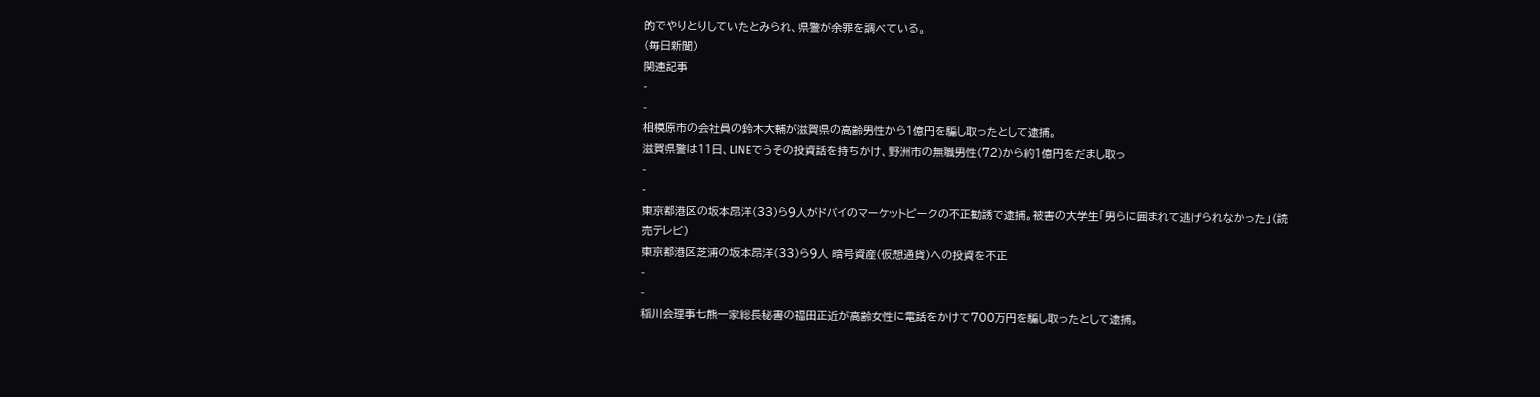的でやりとりしていたとみられ、県警が余罪を調べている。
(毎日新聞)
関連記事
-
-
相模原市の会社員の鈴木大輔が滋賀県の高齢男性から1億円を騙し取ったとして逮捕。
滋賀県警は11日、LINEでうその投資話を持ちかけ、野洲市の無職男性(72)から約1億円をだまし取っ
-
-
東京都港区の坂本昂洋(33)ら9人がドバイのマーケットピークの不正勧誘で逮捕。被害の大学生「男らに囲まれて逃げられなかった」(読売テレビ)
東京都港区芝浦の坂本昂洋(33)ら9人 暗号資産(仮想通貨)への投資を不正
-
-
稲川会理事七熊一家総長秘書の福田正近が高齢女性に電話をかけて700万円を騙し取ったとして逮捕。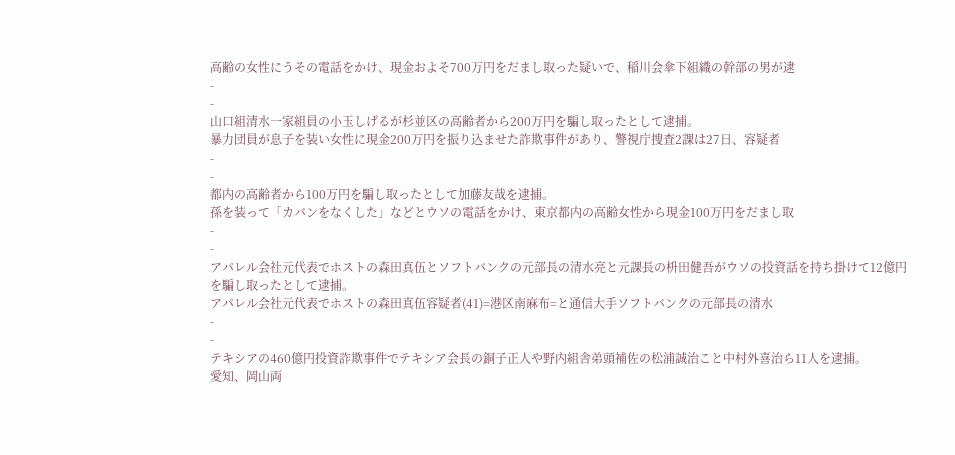高齢の女性にうその電話をかけ、現金およそ700万円をだまし取った疑いで、稲川会傘下組織の幹部の男が逮
-
-
山口組清水一家組員の小玉しげるが杉並区の高齢者から200万円を騙し取ったとして逮捕。
暴力団員が息子を装い女性に現金200万円を振り込ませた詐欺事件があり、警視庁捜査2課は27日、容疑者
-
-
都内の高齢者から100万円を騙し取ったとして加藤友哉を逮捕。
孫を装って「カバンをなくした」などとウソの電話をかけ、東京都内の高齢女性から現金100万円をだまし取
-
-
アパレル会社元代表でホストの森田真伍とソフトバンクの元部長の清水亮と元課長の枡田健吾がウソの投資話を持ち掛けて12億円を騙し取ったとして逮捕。
アパレル会社元代表でホストの森田真伍容疑者(41)=港区南麻布=と通信大手ソフトバンクの元部長の清水
-
-
テキシアの460億円投資詐欺事件でテキシア会長の銅子正人や野内組舎弟頭補佐の松浦誠治こと中村外喜治ら11人を逮捕。
愛知、岡山両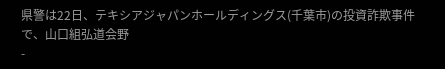県警は22日、テキシアジャパンホールディングス(千葉市)の投資詐欺事件で、山口組弘道会野
-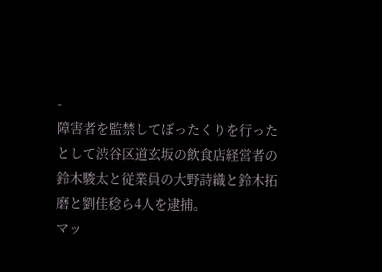-
障害者を監禁してぼったくりを行ったとして渋谷区道玄坂の飲食店経営者の鈴木駿太と従業員の大野詩織と鈴木拓磨と劉佳稔ら4人を逮捕。
マッ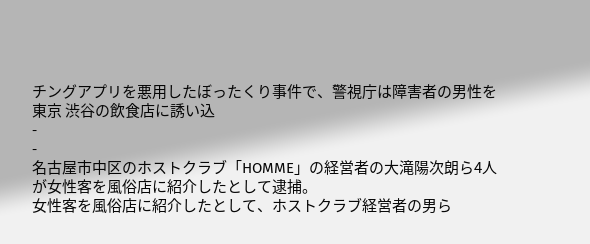チングアプリを悪用したぼったくり事件で、警視庁は障害者の男性を東京 渋谷の飲食店に誘い込
-
-
名古屋市中区のホストクラブ「HOMME」の経営者の大滝陽次朗ら4人が女性客を風俗店に紹介したとして逮捕。
女性客を風俗店に紹介したとして、ホストクラブ経営者の男ら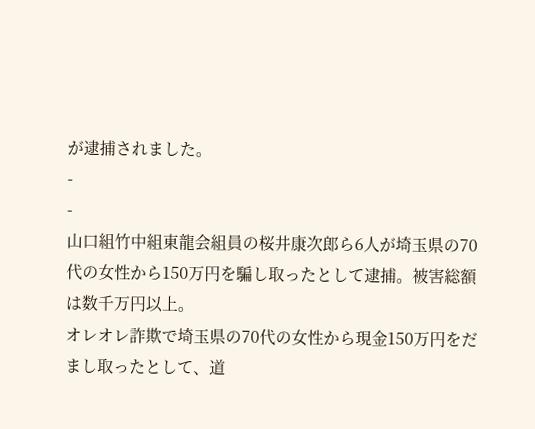が逮捕されました。
-
-
山口組竹中組東龍会組員の桜井康次郎ら6人が埼玉県の70代の女性から150万円を騙し取ったとして逮捕。被害総額は数千万円以上。
オレオレ詐欺で埼玉県の70代の女性から現金150万円をだまし取ったとして、道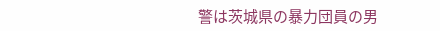警は茨城県の暴力団員の男